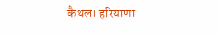कैथल। हरियाणा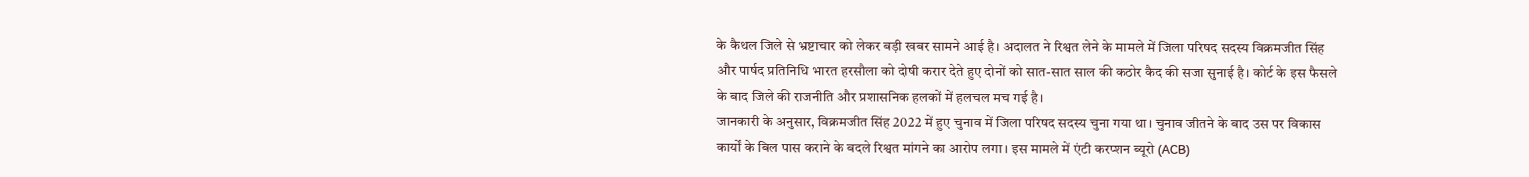के कैथल जिले से भ्रष्टाचार को लेकर बड़ी खबर सामने आई है। अदालत ने रिश्वत लेने के मामले में जिला परिषद सदस्य विक्रमजीत सिंह और पार्षद प्रतिनिधि भारत हरसौला को दोषी करार देते हुए दोनों को सात-सात साल की कठोर कैद की सजा सुनाई है। कोर्ट के इस फैसले के बाद जिले की राजनीति और प्रशासनिक हलकों में हलचल मच गई है।
जानकारी के अनुसार, विक्रमजीत सिंह 2022 में हुए चुनाव में जिला परिषद सदस्य चुना गया था। चुनाव जीतने के बाद उस पर विकास कार्यों के बिल पास कराने के बदले रिश्वत मांगने का आरोप लगा। इस मामले में एंटी करप्शन ब्यूरो (ACB)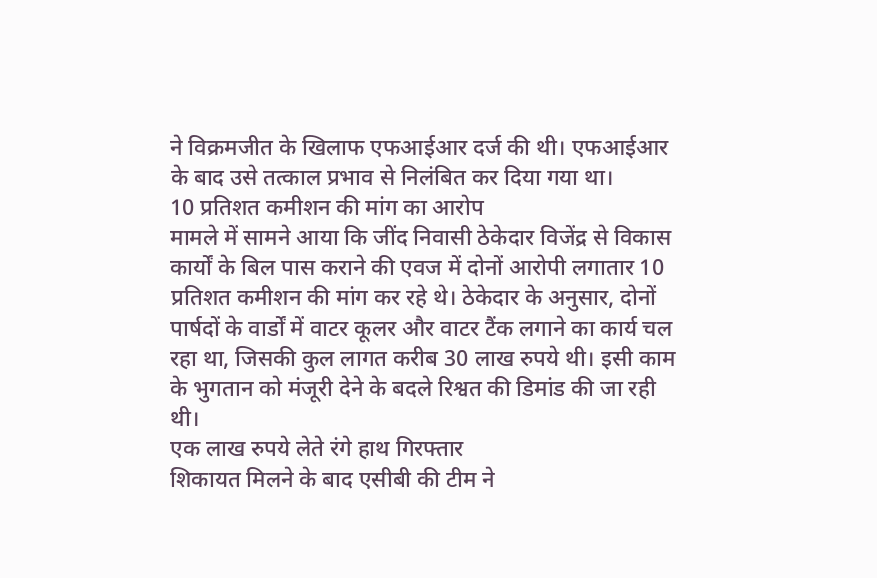ने विक्रमजीत के खिलाफ एफआईआर दर्ज की थी। एफआईआर के बाद उसे तत्काल प्रभाव से निलंबित कर दिया गया था।
10 प्रतिशत कमीशन की मांग का आरोप
मामले में सामने आया कि जींद निवासी ठेकेदार विजेंद्र से विकास कार्यों के बिल पास कराने की एवज में दोनों आरोपी लगातार 10 प्रतिशत कमीशन की मांग कर रहे थे। ठेकेदार के अनुसार, दोनों पार्षदों के वार्डों में वाटर कूलर और वाटर टैंक लगाने का कार्य चल रहा था, जिसकी कुल लागत करीब 30 लाख रुपये थी। इसी काम के भुगतान को मंजूरी देने के बदले रिश्वत की डिमांड की जा रही थी।
एक लाख रुपये लेते रंगे हाथ गिरफ्तार
शिकायत मिलने के बाद एसीबी की टीम ने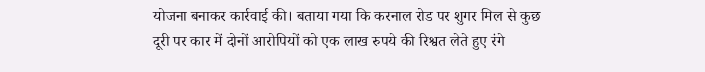योजना बनाकर कार्रवाई की। बताया गया कि करनाल रोड पर शुगर मिल से कुछ दूरी पर कार में दोनों आरोपियों को एक लाख रुपये की रिश्वत लेते हुए रंगे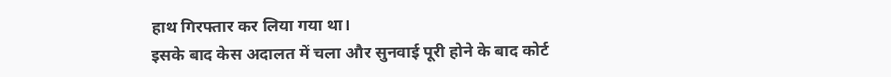हाथ गिरफ्तार कर लिया गया था।
इसके बाद केस अदालत में चला और सुनवाई पूरी होने के बाद कोर्ट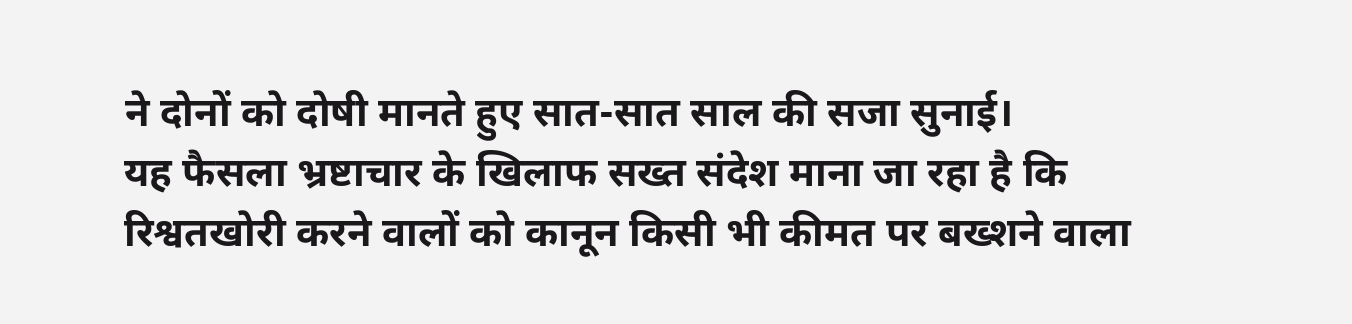ने दोनों को दोषी मानते हुए सात-सात साल की सजा सुनाई।
यह फैसला भ्रष्टाचार के खिलाफ सख्त संदेश माना जा रहा है कि रिश्वतखोरी करने वालों को कानून किसी भी कीमत पर बख्शने वाला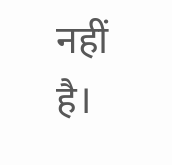नहीं है।